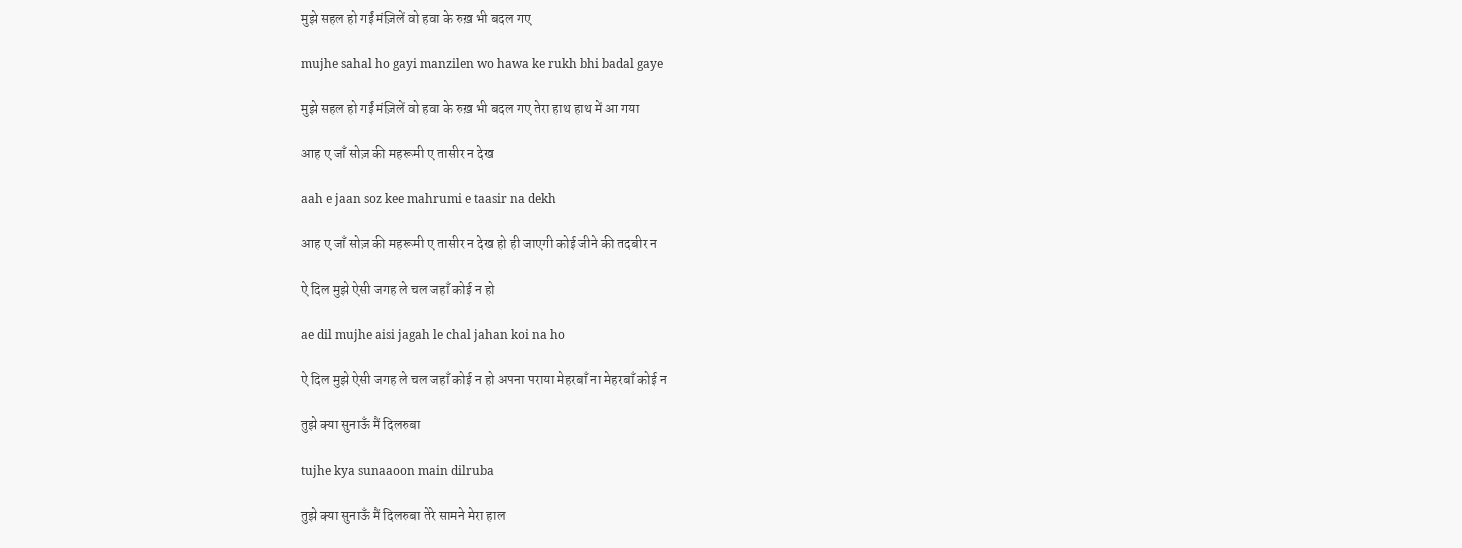मुझे सहल हो गईं मंज़िलें वो हवा के रुख़ भी बदल गए

mujhe sahal ho gayi manzilen wo hawa ke rukh bhi badal gaye

मुझे सहल हो गईं मंज़िलें वो हवा के रुख़ भी बदल गए तेरा हाथ हाथ में आ गया

आह ए जाँ सोज़ की महरूमी ए तासीर न देख

aah e jaan soz kee mahrumi e taasir na dekh

आह ए जाँ सोज़ की महरूमी ए तासीर न देख हो ही जाएगी कोई जीने की तदबीर न

ऐ दिल मुझे ऐसी जगह ले चल जहाँ कोई न हो

ae dil mujhe aisi jagah le chal jahan koi na ho

ऐ दिल मुझे ऐसी जगह ले चल जहाँ कोई न हो अपना पराया मेहरबाँ ना मेहरबाँ कोई न

तुझे क्या सुनाऊँ मैं दिलरुबा

tujhe kya sunaaoon main dilruba

तुझे क्या सुनाऊँ मैं दिलरुबा तेरे सामने मेरा हाल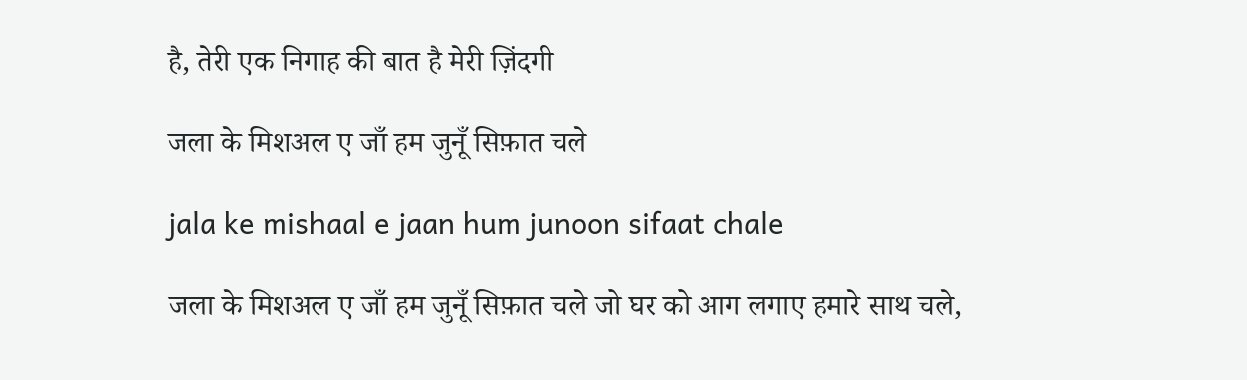है, तेरी एक निगाह की बात है मेरी ज़िंदगी

जला के मिशअल ए जाँ हम जुनूँ सिफ़ात चले

jala ke mishaal e jaan hum junoon sifaat chale

जला के मिशअल ए जाँ हम जुनूँ सिफ़ात चले जो घर को आग लगाए हमारे साथ चले,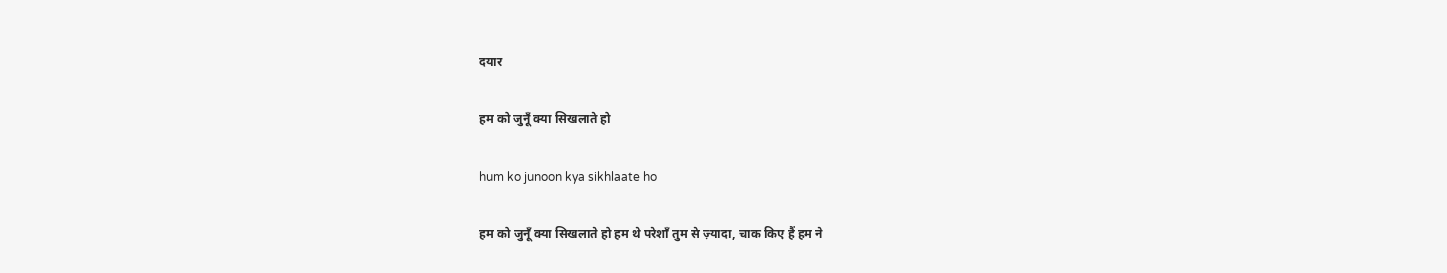दयार

हम को जुनूँ क्या सिखलाते हो

hum ko junoon kya sikhlaate ho

हम को जुनूँ क्या सिखलाते हो हम थे परेशाँ तुम से ज़्यादा, चाक किए हैं हम ने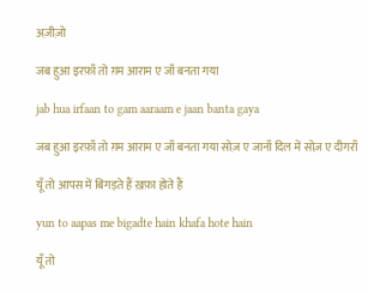अज़ीज़ो

जब हुआ इरफ़ाँ तो ग़म आराम ए जाँ बनता गया

jab hua irfaan to gam aaraam e jaan banta gaya

जब हुआ इरफ़ाँ तो ग़म आराम ए जाँ बनता गया सोज़ ए जानाँ दिल में सोज़ ए दीगराँ

यूँ तो आपस में बिगड़ते हैं ख़फ़ा होते हैं

yun to aapas me bigadte hain khafa hote hain

यूँ तो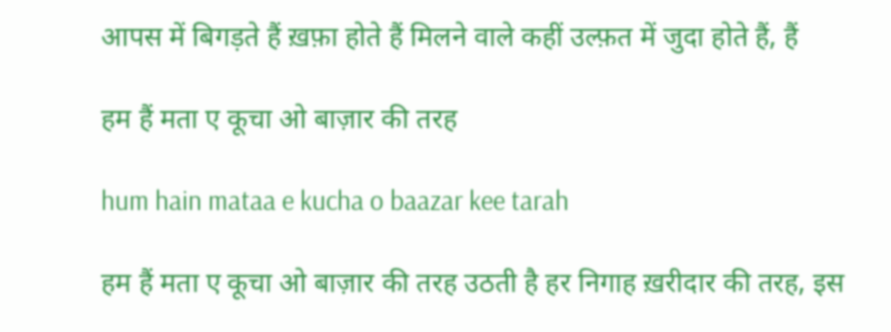आपस में बिगड़ते हैं ख़फ़ा होते हैं मिलने वाले कहीं उल्फ़त में जुदा होते हैं, हैं

हम हैं मता ए कूचा ओ बाज़ार की तरह

hum hain mataa e kucha o baazar kee tarah

हम हैं मता ए कूचा ओ बाज़ार की तरह उठती है हर निगाह ख़रीदार की तरह, इस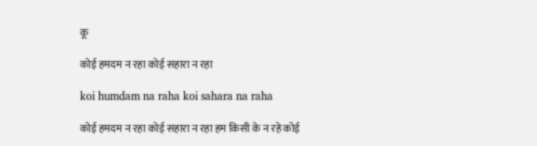कू

कोई हमदम न रहा कोई सहारा न रहा

koi humdam na raha koi sahara na raha

कोई हमदम न रहा कोई सहारा न रहा हम किसी के न रहे कोई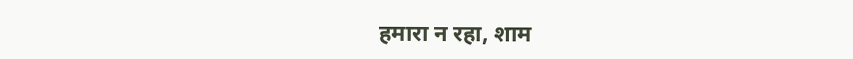हमारा न रहा, शाम